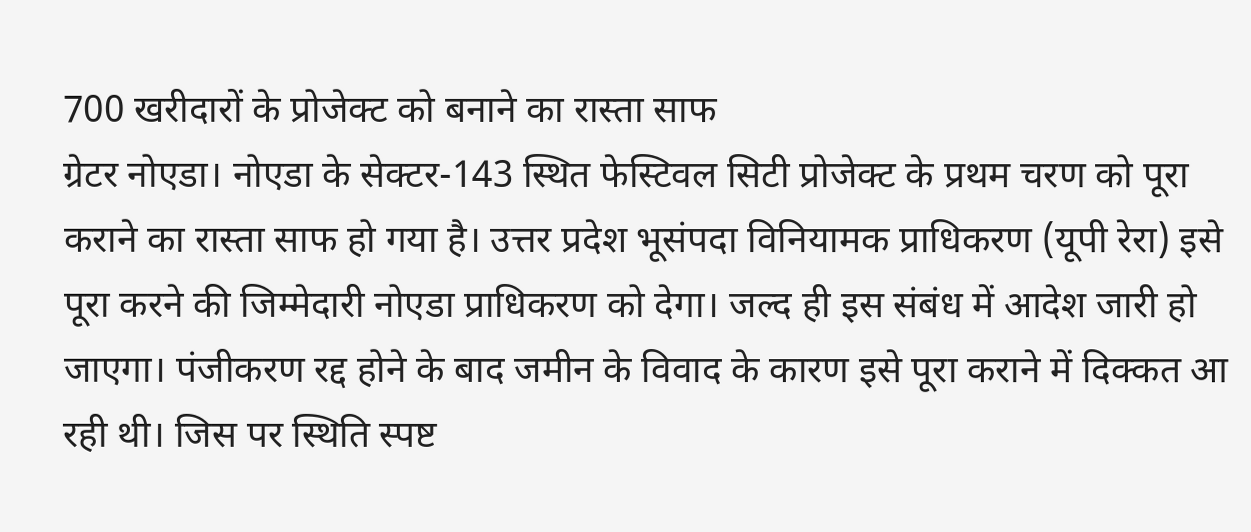700 खरीदारों के प्रोजेक्ट को बनाने का रास्ता साफ
ग्रेटर नोएडा। नोएडा के सेक्टर-143 स्थित फेस्टिवल सिटी प्रोजेक्ट के प्रथम चरण को पूरा कराने का रास्ता साफ हो गया है। उत्तर प्रदेश भूसंपदा विनियामक प्राधिकरण (यूपी रेरा) इसे पूरा करने की जिम्मेदारी नोएडा प्राधिकरण को देगा। जल्द ही इस संबंध में आदेश जारी हो जाएगा। पंजीकरण रद्द होने के बाद जमीन के विवाद के कारण इसे पूरा कराने में दिक्कत आ रही थी। जिस पर स्थिति स्पष्ट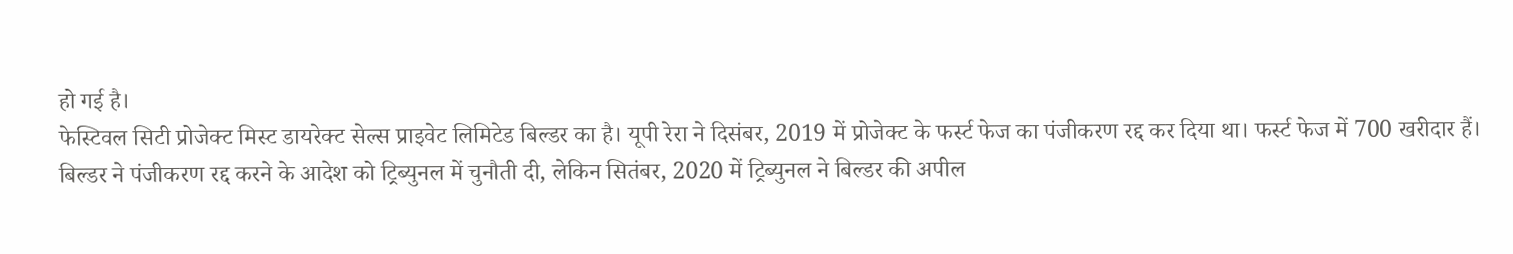हो गई है।
फेस्टिवल सिटी प्रोजेक्ट मिस्ट डायरेक्ट सेल्स प्राइवेट लिमिटेड बिल्डर का है। यूपी रेरा ने दिसंबर, 2019 में प्रोजेक्ट के फर्स्ट फेज का पंजीकरण रद्द कर दिया था। फर्स्ट फेज में 700 खरीदार हैं। बिल्डर ने पंजीकरण रद्द करने के आदेश को ट्रिब्युनल में चुनौती दी, लेकिन सितंबर, 2020 में ट्रिब्युनल ने बिल्डर की अपील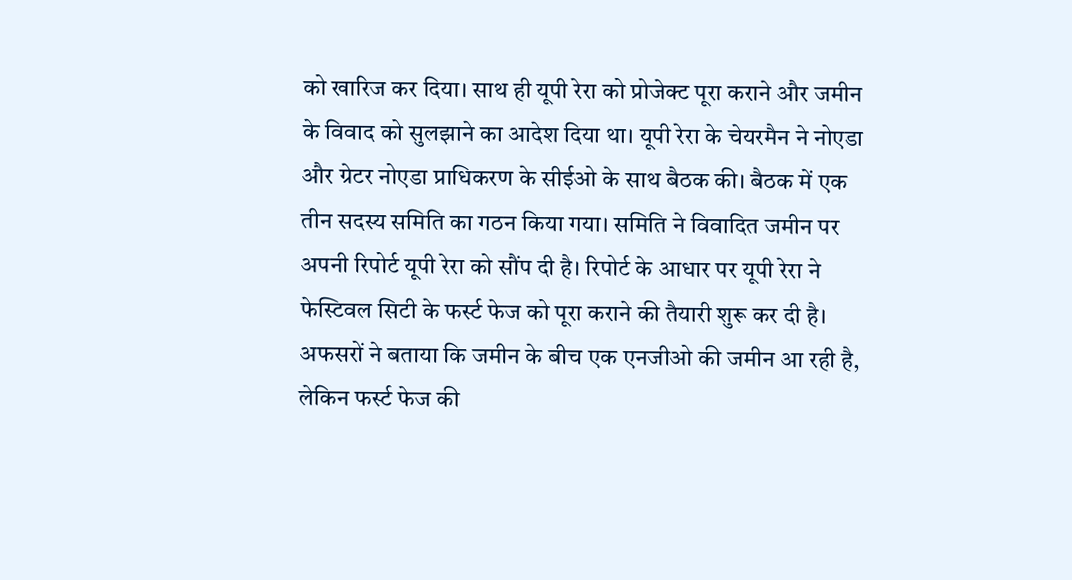को खारिज कर दिया। साथ ही यूपी रेरा को प्रोजेक्ट पूरा कराने और जमीन के विवाद को सुलझाने का आदेश दिया था। यूपी रेरा के चेयरमैन ने नोएडा और ग्रेटर नोएडा प्राधिकरण के सीईओ के साथ बैठक की। बैठक में एक तीन सदस्य समिति का गठन किया गया। समिति ने विवादित जमीन पर अपनी रिपोर्ट यूपी रेरा को सौंप दी है। रिपोर्ट के आधार पर यूपी रेरा ने फेस्टिवल सिटी के फर्स्ट फेज को पूरा कराने की तैयारी शुरू कर दी है। अफसरों ने बताया कि जमीन के बीच एक एनजीओ की जमीन आ रही है, लेकिन फर्स्ट फेज की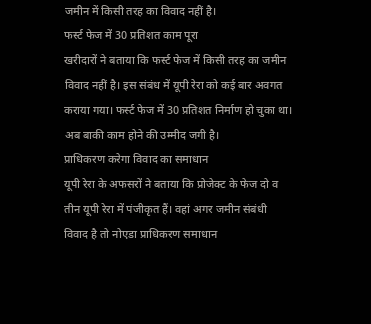जमीन में किसी तरह का विवाद नहीं है।
फर्स्ट फेज में 30 प्रतिशत काम पूरा
खरीदारों ने बताया कि फर्स्ट फेज में किसी तरह का जमीन विवाद नहीं है। इस संबंध में यूपी रेरा को कई बार अवगत कराया गया। फर्स्ट फेज में 30 प्रतिशत निर्माण हो चुका था। अब बाकी काम होने की उम्मीद जगी है।
प्राधिकरण करेगा विवाद का समाधान
यूपी रेरा के अफसरों ने बताया कि प्रोजेक्ट के फेज दो व तीन यूपी रेरा में पंजीकृत हैं। वहां अगर जमीन संबंधी विवाद है तो नोएडा प्राधिकरण समाधान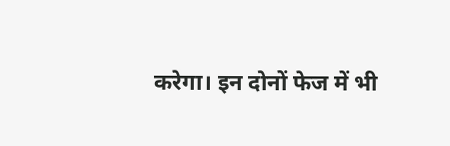करेगा। इन दोनों फेज में भी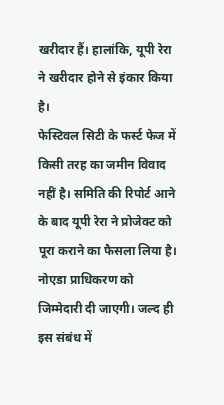खरीदार हैं। हालांकि, यूपी रेरा ने खरीदार होने से इंकार किया है।
फेस्टिवल सिटी के फर्स्ट फेज में किसी तरह का जमीन विवाद नहीं है। समिति की रिपोर्ट आने के बाद यूपी रेरा ने प्रोजेक्ट को पूरा कराने का फैसला लिया है। नोएडा प्राधिकरण को जिम्मेदारी दी जाएगी। जल्द ही इस संबंध में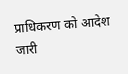प्राधिकरण को आदेश जारी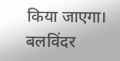किया जाएगा।
बलविंदर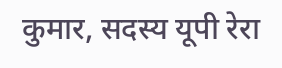कुमार, सदस्य यूपी रेरा